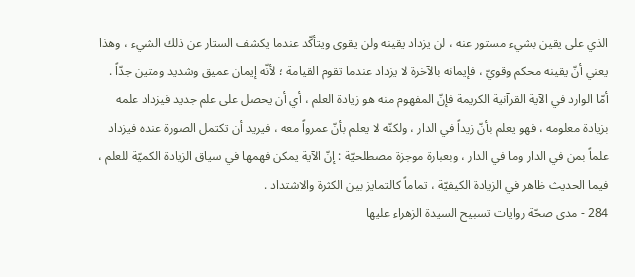الذي على يقين بشيء مستور عنه ، لن يزداد يقينه ولن يقوى ويتأكّد عندما يكشف الستار عن ذلك الشيء ، وهذا يعني أنّ يقينه محكم وقويّ ، فإيمانه بالآخرة لا يزداد عندما تقوم القيامة ؛ لأنّه إيمان عميق وشديد ومتين جدّاً .
أمّا الوارد في الآية القرآنية الكريمة فإنّ المفهوم منه هو زيادة العلم ، أي أن يحصل على علم جديد فيزداد علمه بزيادة معلومه ، فهو يعلم بأنّ زيداً في الدار ، ولكنّه لا يعلم بأنّ عمرواً معه ، فيريد أن تكتمل الصورة عنده فيزداد علماً بمن في الدار وما في الدار ، وبعبارة موجزة مصطلحيّة : إنّ الآية يمكن فهمها في سياق الزيادة الكميّة للعلم ، فيما الحديث ظاهر في الزيادة الكيفيّة ، تماماً كالتمايز بين الكثرة والاشتداد .
284 - مدى صحّة روايات تسبيح السيدة الزهراء عليها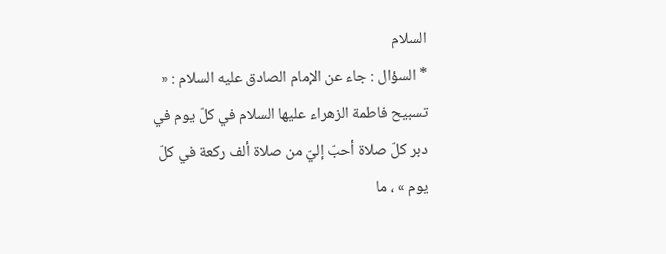السلام
* السؤال : جاء عن الإمام الصادق عليه السلام : « تسبيح فاطمة الزهراء عليها السلام في كلّ يوم في دبر كلّ صلاة أحبّ إليّ من صلاة ألف ركعة في كلّ يوم » ، ما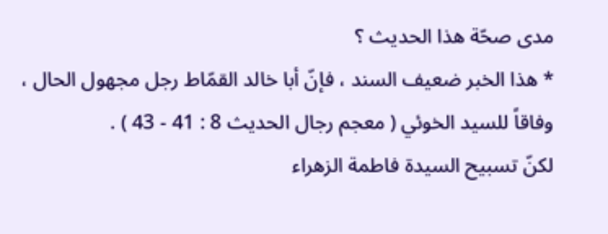مدى صحّة هذا الحديث ؟
* هذا الخبر ضعيف السند ، فإنّ أبا خالد القمّاط رجل مجهول الحال ، وفاقاً للسيد الخوئي ( معجم رجال الحديث 8 : 41 - 43 ) .
لكنّ تسبيح السيدة فاطمة الزهراء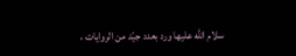سلام الله عليها ورد بعدد جيّد من الروايات ،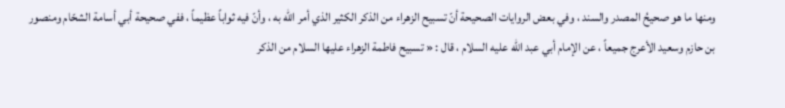ومنها ما هو صحيحُ المصدر والسند ، وفي بعض الروايات الصحيحة أنّ تسبيح الزهراء من الذكر الكثير الذي أمر الله به ، وأنّ فيه ثواباً عظيماً ، ففي صحيحة أبي أسامة الشحّام ومنصور بن حازم وسعيد الأعرج جميعاً ، عن الإمام أبي عبد الله عليه السلام ، قال : « تسبيح فاطمة الزهراء عليها السلام من الذكر